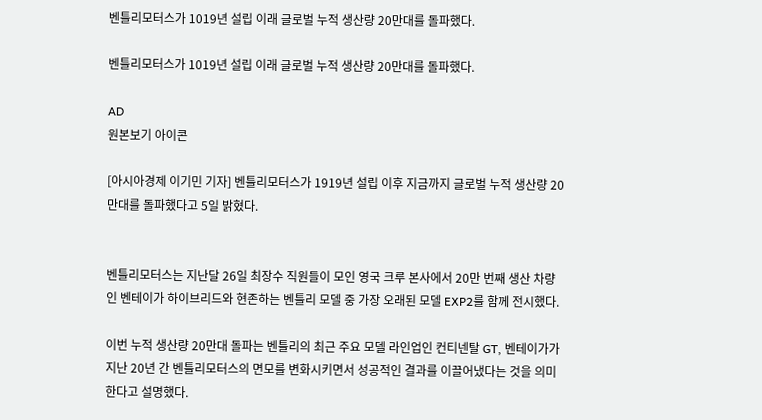벤틀리모터스가 1019년 설립 이래 글로벌 누적 생산량 20만대를 돌파했다.

벤틀리모터스가 1019년 설립 이래 글로벌 누적 생산량 20만대를 돌파했다.

AD
원본보기 아이콘

[아시아경제 이기민 기자] 벤틀리모터스가 1919년 설립 이후 지금까지 글로벌 누적 생산량 20만대를 돌파했다고 5일 밝혔다.


벤틀리모터스는 지난달 26일 최장수 직원들이 모인 영국 크루 본사에서 20만 번째 생산 차량인 벤테이가 하이브리드와 현존하는 벤틀리 모델 중 가장 오래된 모델 EXP2를 함께 전시했다.

이번 누적 생산량 20만대 돌파는 벤틀리의 최근 주요 모델 라인업인 컨티넨탈 GT, 벤테이가가 지난 20년 간 벤틀리모터스의 면모를 변화시키면서 성공적인 결과를 이끌어냈다는 것을 의미한다고 설명했다.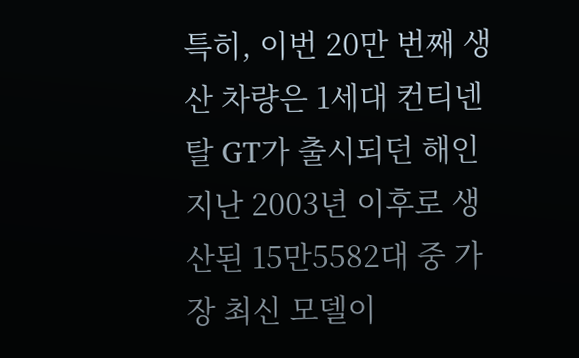특히, 이번 20만 번째 생산 차량은 1세대 컨티넨탈 GT가 출시되던 해인 지난 2003년 이후로 생산된 15만5582대 중 가장 최신 모델이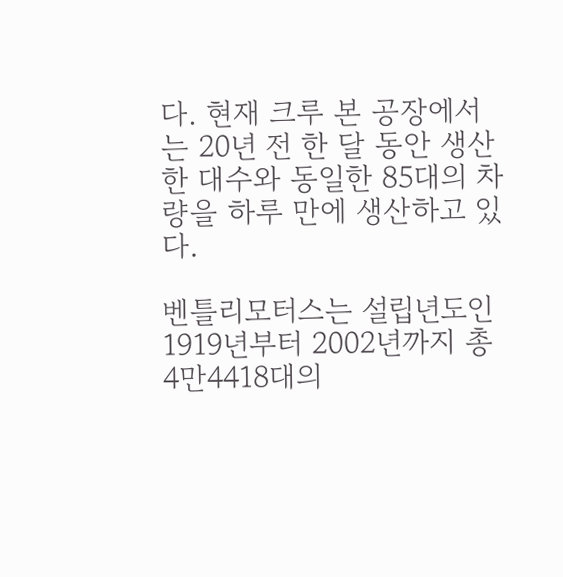다. 현재 크루 본 공장에서는 20년 전 한 달 동안 생산한 대수와 동일한 85대의 차량을 하루 만에 생산하고 있다.

벤틀리모터스는 설립년도인 1919년부터 2002년까지 총 4만4418대의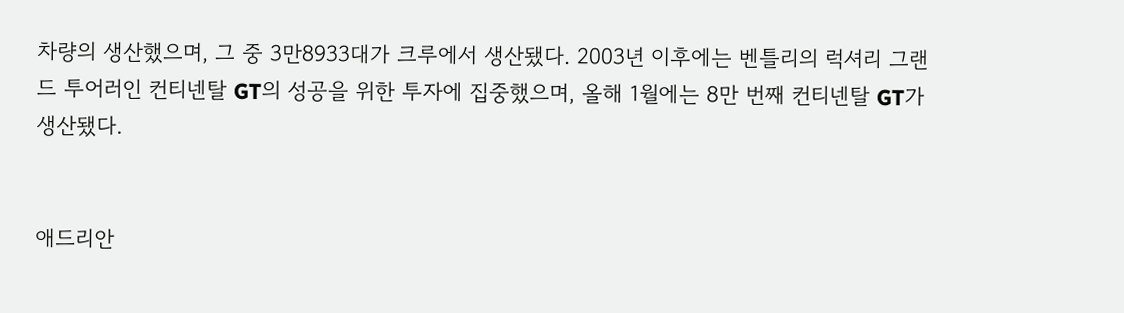차량의 생산했으며, 그 중 3만8933대가 크루에서 생산됐다. 2003년 이후에는 벤틀리의 럭셔리 그랜드 투어러인 컨티넨탈 GT의 성공을 위한 투자에 집중했으며, 올해 1월에는 8만 번째 컨티넨탈 GT가 생산됐다.


애드리안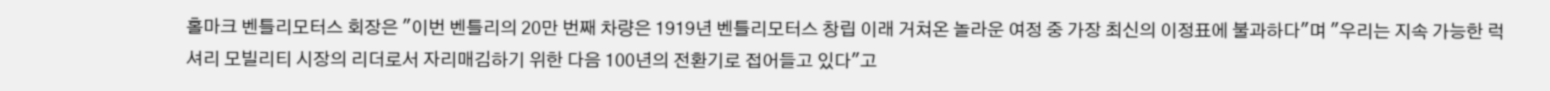홀마크 벤틀리모터스 회장은 "이번 벤틀리의 20만 번째 차량은 1919년 벤틀리모터스 창립 이래 거쳐온 놀라운 여정 중 가장 최신의 이정표에 불과하다"며 "우리는 지속 가능한 럭셔리 모빌리티 시장의 리더로서 자리매김하기 위한 다음 100년의 전환기로 접어들고 있다"고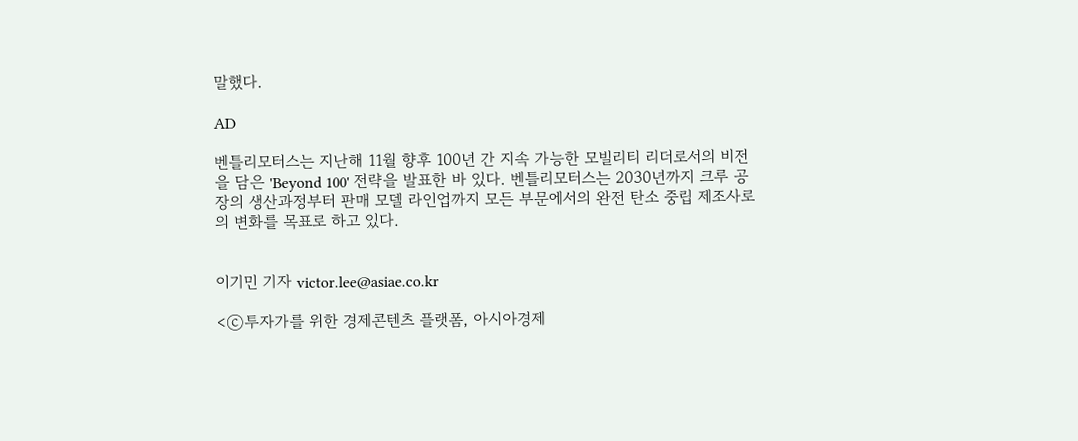말했다.

AD

벤틀리모터스는 지난해 11월 향후 100년 간 지속 가능한 모빌리티 리더로서의 비전을 담은 'Beyond 100' 전략을 발표한 바 있다. 벤틀리모터스는 2030년까지 크루 공장의 생산과정부터 판매 모델 라인업까지 모든 부문에서의 완전 탄소 중립 제조사로의 변화를 목표로 하고 있다.


이기민 기자 victor.lee@asiae.co.kr

<ⓒ투자가를 위한 경제콘텐츠 플랫폼, 아시아경제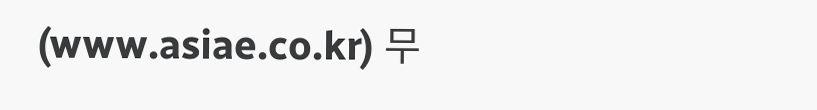(www.asiae.co.kr) 무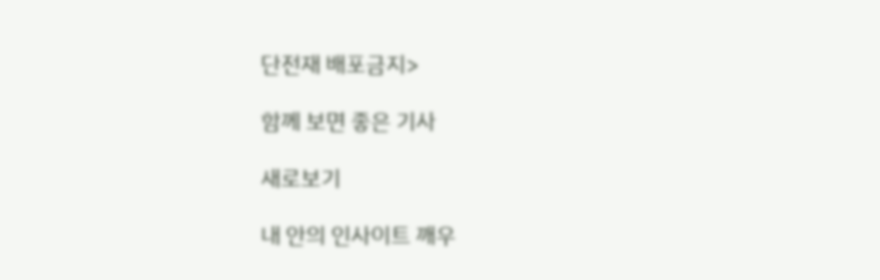단전재 배포금지>

함께 보면 좋은 기사

새로보기

내 안의 인사이트 깨우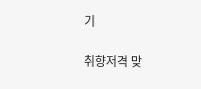기

취향저격 맞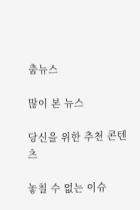춤뉴스

많이 본 뉴스

당신을 위한 추천 콘텐츠

놓칠 수 없는 이슈